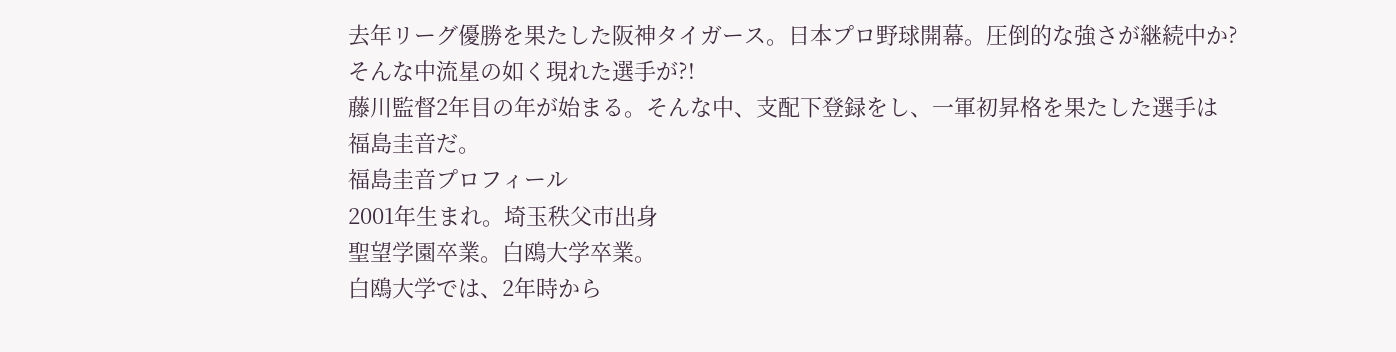去年リーグ優勝を果たした阪神タイガース。日本プロ野球開幕。圧倒的な強さが継続中か?そんな中流星の如く現れた選手が?!
藤川監督2年目の年が始まる。そんな中、支配下登録をし、一軍初昇格を果たした選手は福島圭音だ。
福島圭音プロフィール
2001年生まれ。埼玉秩父市出身
聖望学園卒業。白鴎大学卒業。
白鴎大学では、2年時から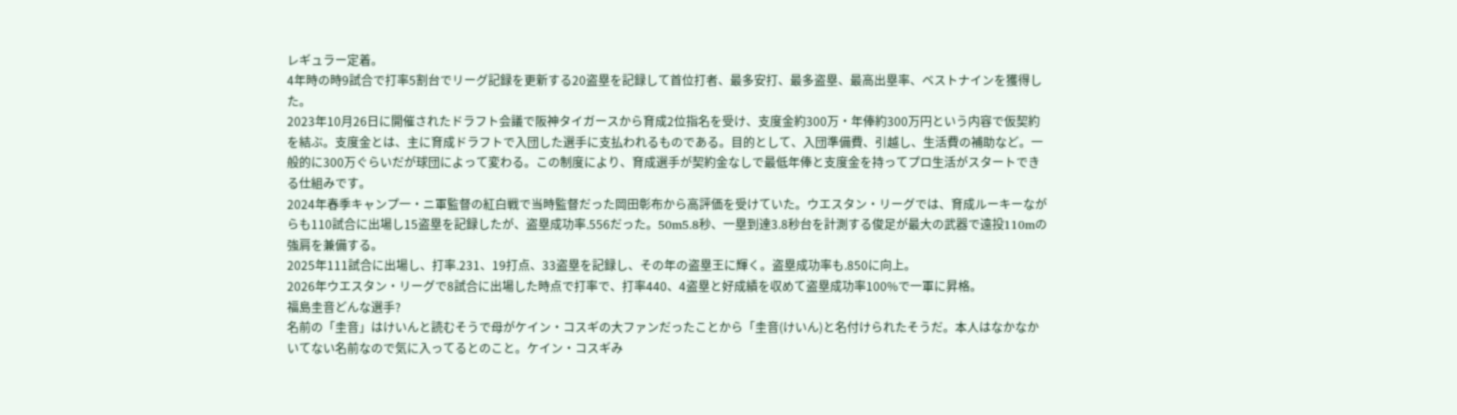レギュラー定着。
4年時の時9試合で打率5割台でリーグ記録を更新する20盗塁を記録して首位打者、最多安打、最多盗塁、最高出塁率、ベストナインを獲得した。
2023年10月26日に開催されたドラフト会議で阪神タイガースから育成2位指名を受け、支度金約300万・年俸約300万円という内容で仮契約を結ぶ。支度金とは、主に育成ドラフトで入団した選手に支払われるものである。目的として、入団準備費、引越し、生活費の補助など。一般的に300万ぐらいだが球団によって変わる。この制度により、育成選手が契約金なしで最低年俸と支度金を持ってプロ生活がスタートできる仕組みです。
2024年春季キャンプ一・ニ軍監督の紅白戦で当時監督だった岡田彰布から高評価を受けていた。ウエスタン・リーグでは、育成ルーキーながらも110試合に出場し15盗塁を記録したが、盗塁成功率.556だった。50m5.8秒、一塁到達3.8秒台を計測する俊足が最大の武器で遠投110mの強肩を兼備する。
2025年111試合に出場し、打率.231、19打点、33盗塁を記録し、その年の盗塁王に輝く。盗塁成功率も.850に向上。
2026年ウエスタン・リーグで8試合に出場した時点で打率で、打率440、4盗塁と好成績を収めて盗塁成功率100%で一軍に昇格。
福島圭音どんな選手?
名前の「圭音」はけいんと読むそうで母がケイン・コスギの大ファンだったことから「圭音(けいん)と名付けられたそうだ。本人はなかなかいてない名前なので気に入ってるとのこと。ケイン・コスギみ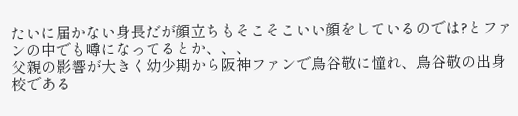たいに届かない身長だが顔立ちもそこそこいい顔をしているのでは?とファンの中でも噂になってるとか、、、
父親の影響が大きく幼少期から阪神ファンで鳥谷敬に憧れ、鳥谷敬の出身校である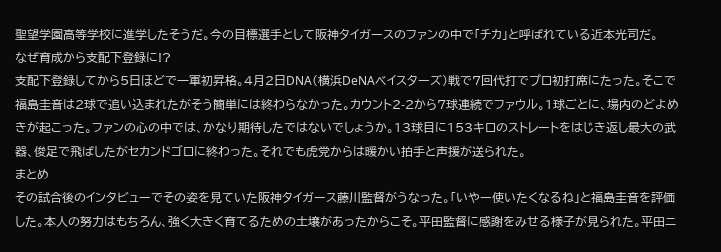聖望学園高等学校に進学したそうだ。今の目標選手として阪神タイガースのファンの中で「チカ」と呼ばれている近本光司だ。
なぜ育成から支配下登録に!?
支配下登録してから5日ほどで一軍初昇格。4月2日DNA(横浜DeNAベイスターズ)戦で7回代打でプロ初打席にたった。そこで福島圭音は2球で追い込まれたがそう簡単には終わらなかった。カウント2-2から7球連続でファウル。1球ごとに、場内のどよめきが起こった。ファンの心の中では、かなり期待したではないでしょうか。13球目に153キロのストレートをはじき返し最大の武器、俊足で飛ばしたがセカンドゴロに終わった。それでも虎党からは暖かい拍手と声援が送られた。
まとめ
その試合後のインタビューでその姿を見ていた阪神タイガース藤川監督がうなった。「いやー使いたくなるね」と福島圭音を評価した。本人の努力はもちろん、強く大きく育てるための土壌があったからこそ。平田監督に感謝をみせる様子が見られた。平田ニ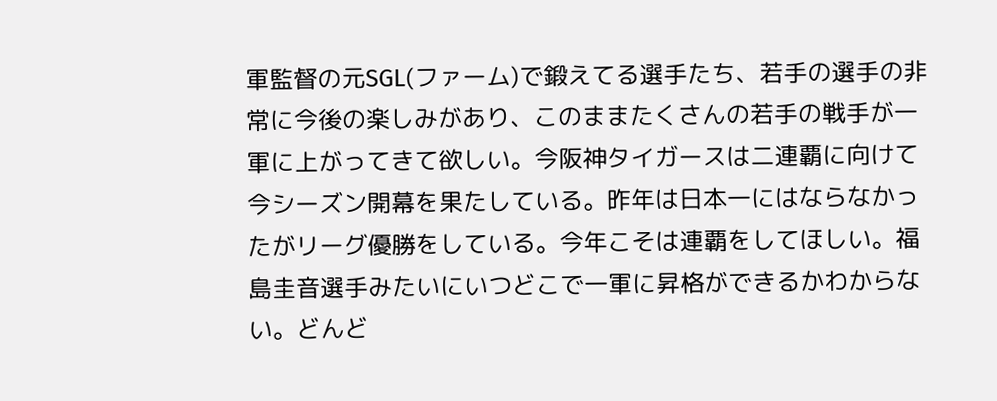軍監督の元SGL(ファーム)で鍛えてる選手たち、若手の選手の非常に今後の楽しみがあり、このままたくさんの若手の戦手が一軍に上がってきて欲しい。今阪神タイガースは二連覇に向けて今シーズン開幕を果たしている。昨年は日本一にはならなかったがリーグ優勝をしている。今年こそは連覇をしてほしい。福島圭音選手みたいにいつどこで一軍に昇格ができるかわからない。どんど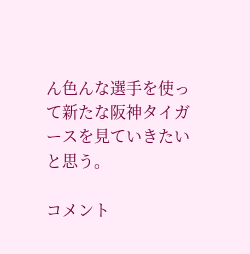ん色んな選手を使って新たな阪神タイガースを見ていきたいと思う。

コメント